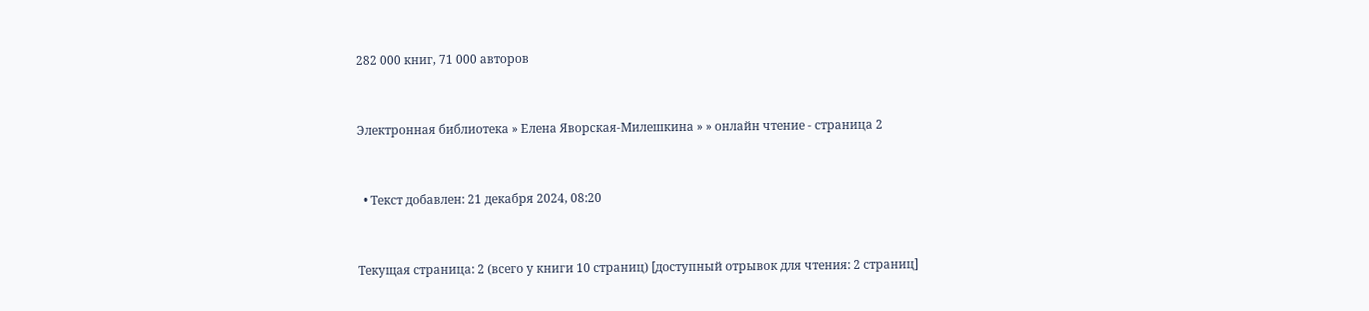282 000 книг, 71 000 авторов


Электронная библиотека » Елена Яворская-Милешкина » » онлайн чтение - страница 2


  • Текст добавлен: 21 декабря 2024, 08:20


Текущая страница: 2 (всего у книги 10 страниц) [доступный отрывок для чтения: 2 страниц]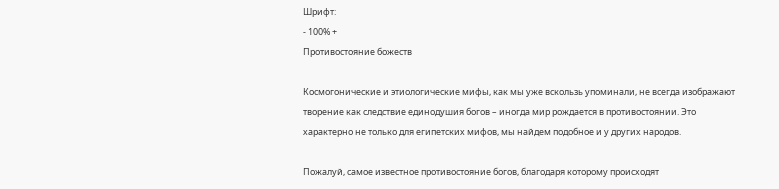Шрифт:
- 100% +
Противостояние божеств

Космогонические и этиологические мифы, как мы уже вскользь упоминали, не всегда изображают творение как следствие единодушия богов – иногда мир рождается в противостоянии. Это характерно не только для египетских мифов, мы найдем подобное и у других народов.

Пожалуй, самое известное противостояние богов, благодаря которому происходят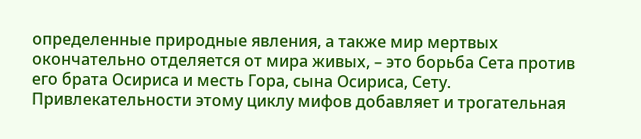определенные природные явления, а также мир мертвых окончательно отделяется от мира живых, – это борьба Сета против его брата Осириса и месть Гора, сына Осириса, Сету. Привлекательности этому циклу мифов добавляет и трогательная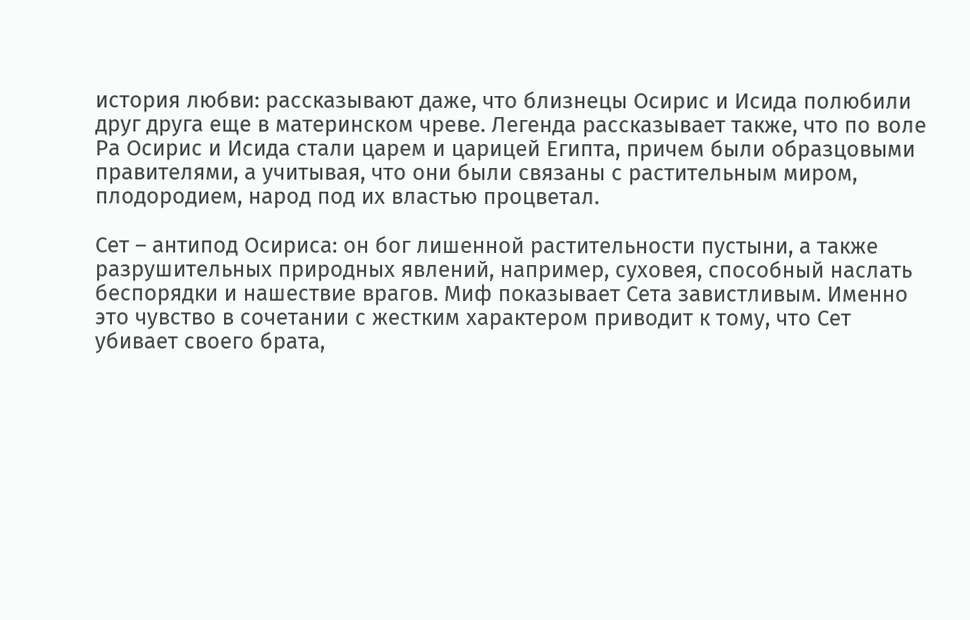история любви: рассказывают даже, что близнецы Осирис и Исида полюбили друг друга еще в материнском чреве. Легенда рассказывает также, что по воле Ра Осирис и Исида стали царем и царицей Египта, причем были образцовыми правителями, а учитывая, что они были связаны с растительным миром, плодородием, народ под их властью процветал.

Сет – антипод Осириса: он бог лишенной растительности пустыни, а также разрушительных природных явлений, например, суховея, способный наслать беспорядки и нашествие врагов. Миф показывает Сета завистливым. Именно это чувство в сочетании с жестким характером приводит к тому, что Сет убивает своего брата,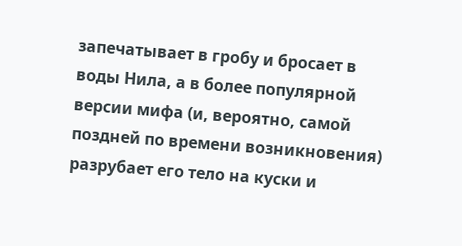запечатывает в гробу и бросает в воды Нила, а в более популярной версии мифа (и, вероятно, самой поздней по времени возникновения) разрубает его тело на куски и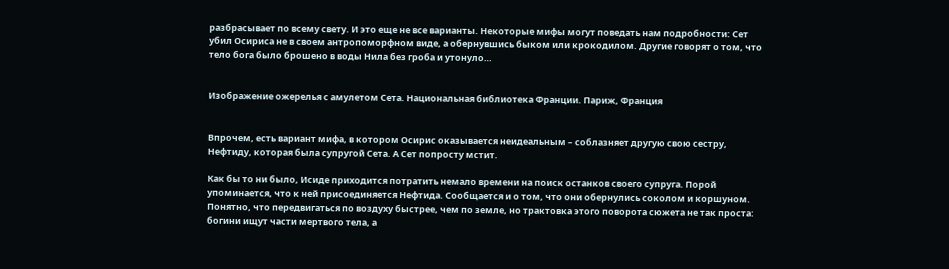разбрасывает по всему свету. И это еще не все варианты. Некоторые мифы могут поведать нам подробности: Сет убил Осириса не в своем антропоморфном виде, а обернувшись быком или крокодилом. Другие говорят о том, что тело бога было брошено в воды Нила без гроба и утонуло…


Изображение ожерелья с амулетом Сета. Национальная библиотека Франции. Париж, Франция


Впрочем, есть вариант мифа, в котором Осирис оказывается неидеальным – соблазняет другую свою сестру, Нефтиду, которая была супругой Сета. А Сет попросту мстит.

Как бы то ни было, Исиде приходится потратить немало времени на поиск останков своего супруга. Порой упоминается, что к ней присоединяется Нефтида. Сообщается и о том, что они обернулись соколом и коршуном. Понятно, что передвигаться по воздуху быстрее, чем по земле, но трактовка этого поворота сюжета не так проста: богини ищут части мертвого тела, а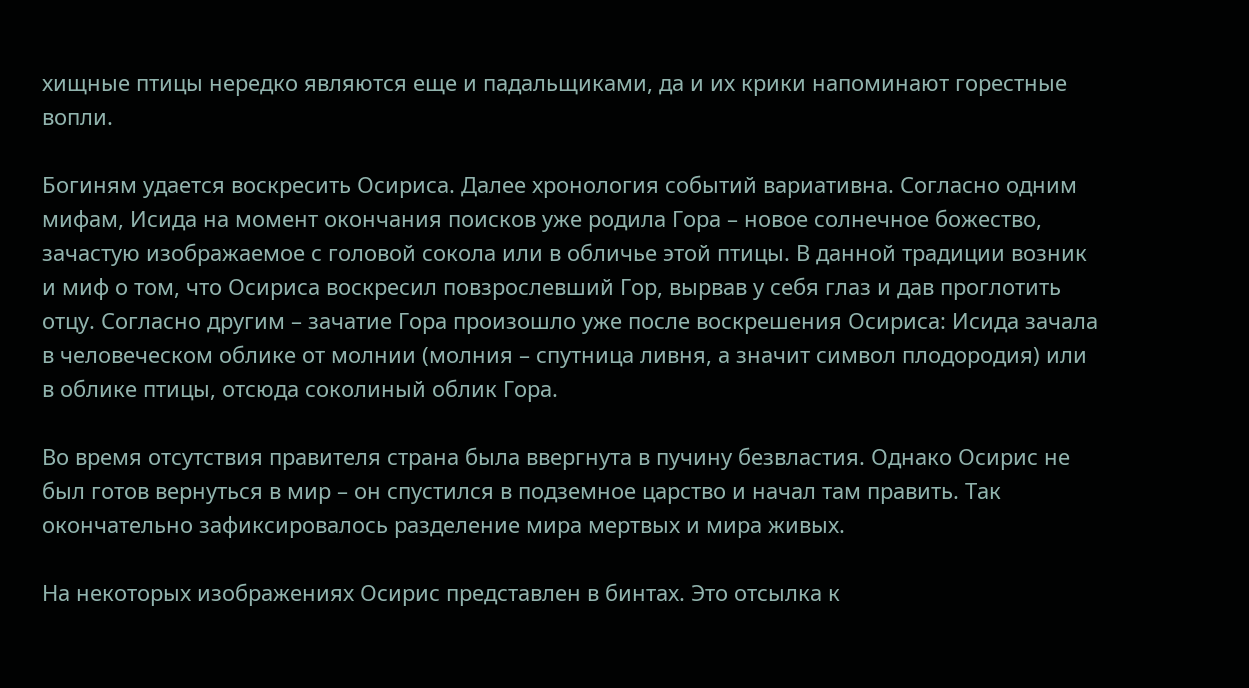хищные птицы нередко являются еще и падальщиками, да и их крики напоминают горестные вопли.

Богиням удается воскресить Осириса. Далее хронология событий вариативна. Согласно одним мифам, Исида на момент окончания поисков уже родила Гора – новое солнечное божество, зачастую изображаемое с головой сокола или в обличье этой птицы. В данной традиции возник и миф о том, что Осириса воскресил повзрослевший Гор, вырвав у себя глаз и дав проглотить отцу. Согласно другим – зачатие Гора произошло уже после воскрешения Осириса: Исида зачала в человеческом облике от молнии (молния – спутница ливня, а значит символ плодородия) или в облике птицы, отсюда соколиный облик Гора.

Во время отсутствия правителя страна была ввергнута в пучину безвластия. Однако Осирис не был готов вернуться в мир – он спустился в подземное царство и начал там править. Так окончательно зафиксировалось разделение мира мертвых и мира живых.

На некоторых изображениях Осирис представлен в бинтах. Это отсылка к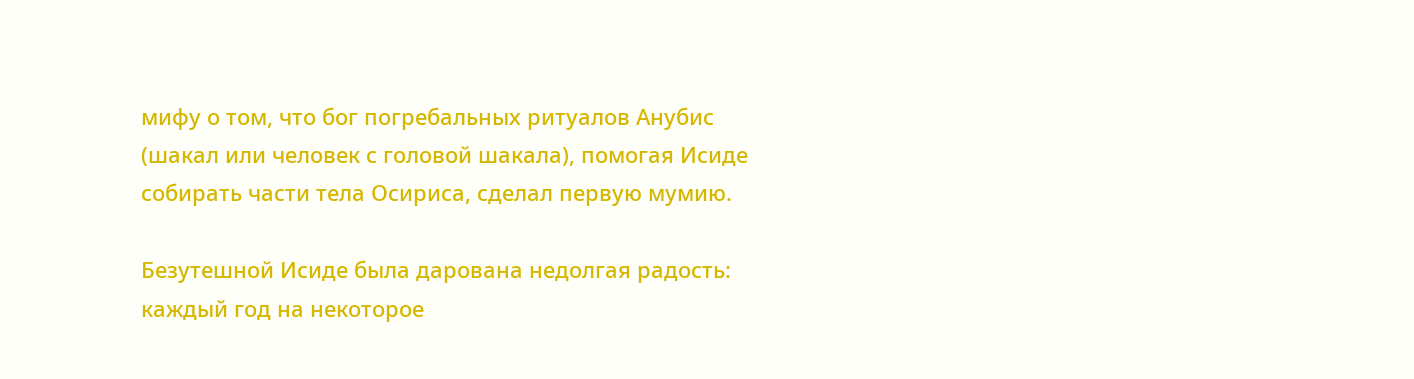мифу о том, что бог погребальных ритуалов Анубис (шакал или человек с головой шакала), помогая Исиде собирать части тела Осириса, сделал первую мумию.

Безутешной Исиде была дарована недолгая радость: каждый год на некоторое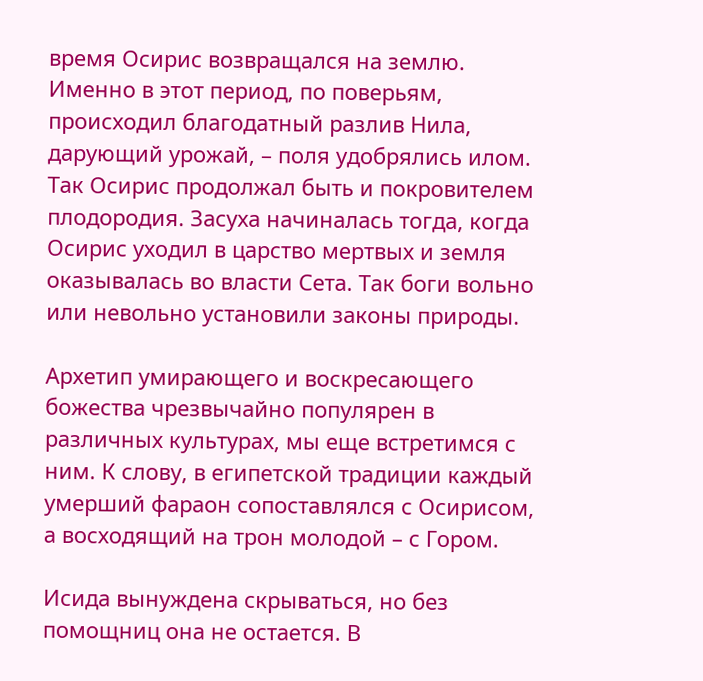время Осирис возвращался на землю. Именно в этот период, по поверьям, происходил благодатный разлив Нила, дарующий урожай, – поля удобрялись илом. Так Осирис продолжал быть и покровителем плодородия. Засуха начиналась тогда, когда Осирис уходил в царство мертвых и земля оказывалась во власти Сета. Так боги вольно или невольно установили законы природы.

Архетип умирающего и воскресающего божества чрезвычайно популярен в различных культурах, мы еще встретимся с ним. К слову, в египетской традиции каждый умерший фараон сопоставлялся с Осирисом, а восходящий на трон молодой – с Гором.

Исида вынуждена скрываться, но без помощниц она не остается. В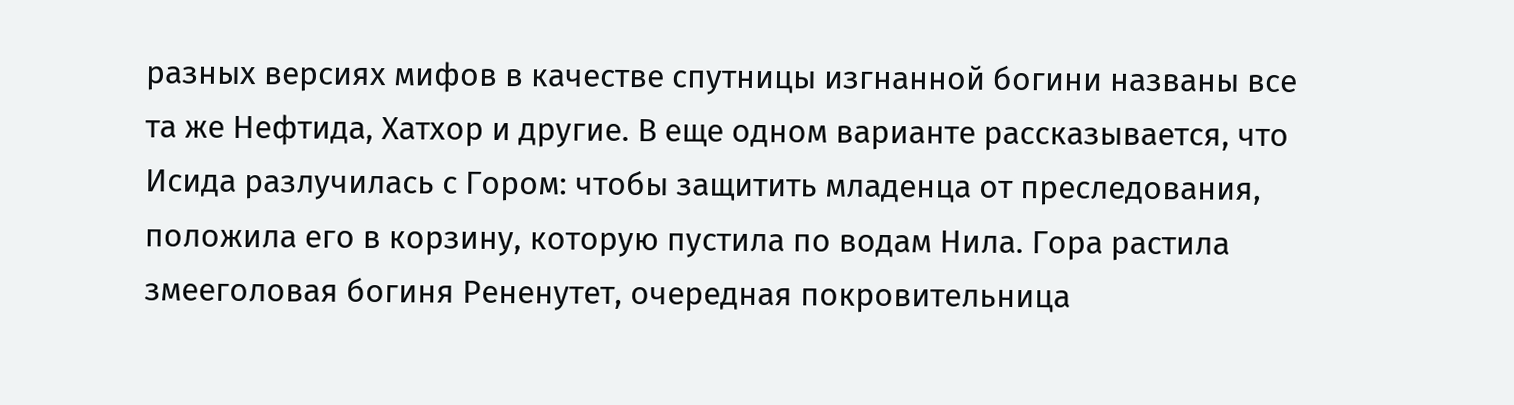разных версиях мифов в качестве спутницы изгнанной богини названы все та же Нефтида, Хатхор и другие. В еще одном варианте рассказывается, что Исида разлучилась с Гором: чтобы защитить младенца от преследования, положила его в корзину, которую пустила по водам Нила. Гора растила змееголовая богиня Рененутет, очередная покровительница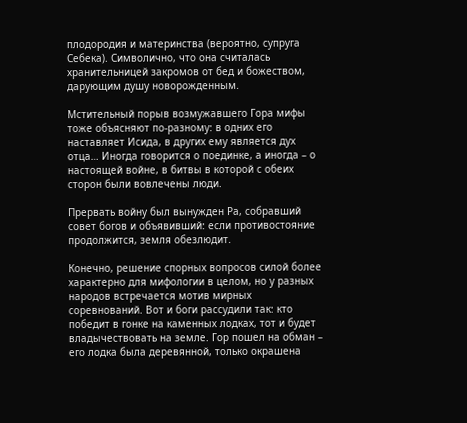плодородия и материнства (вероятно, супруга Себека). Символично, что она считалась хранительницей закромов от бед и божеством, дарующим душу новорожденным.

Мстительный порыв возмужавшего Гора мифы тоже объясняют по-разному: в одних его наставляет Исида, в других ему является дух отца… Иногда говорится о поединке, а иногда – о настоящей войне, в битвы в которой с обеих сторон были вовлечены люди.

Прервать войну был вынужден Ра, собравший совет богов и объявивший: если противостояние продолжится, земля обезлюдит.

Конечно, решение спорных вопросов силой более характерно для мифологии в целом, но у разных народов встречается мотив мирных соревнований. Вот и боги рассудили так: кто победит в гонке на каменных лодках, тот и будет владычествовать на земле. Гор пошел на обман – его лодка была деревянной, только окрашена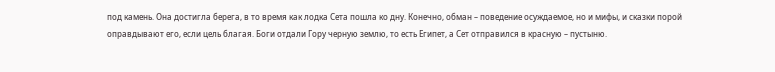под камень. Она достигла берега, в то время как лодка Сета пошла ко дну. Конечно, обман – поведение осуждаемое, но и мифы, и сказки порой оправдывают его, если цель благая. Боги отдали Гору черную землю, то есть Египет, а Сет отправился в красную – пустыню.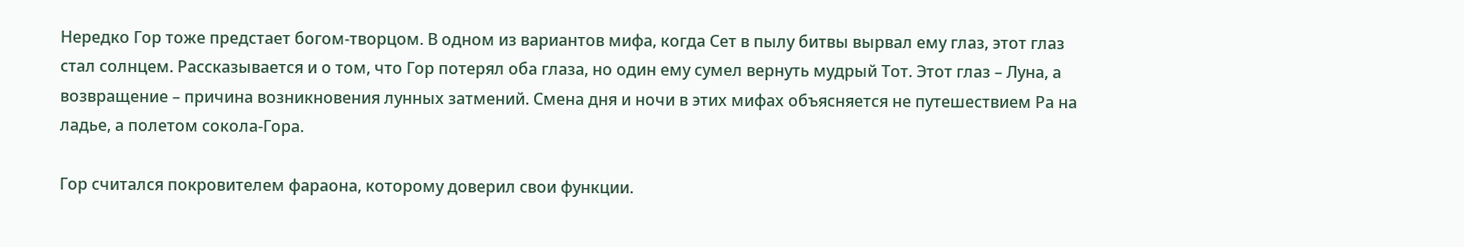Нередко Гор тоже предстает богом-творцом. В одном из вариантов мифа, когда Сет в пылу битвы вырвал ему глаз, этот глаз стал солнцем. Рассказывается и о том, что Гор потерял оба глаза, но один ему сумел вернуть мудрый Тот. Этот глаз – Луна, а возвращение – причина возникновения лунных затмений. Смена дня и ночи в этих мифах объясняется не путешествием Ра на ладье, а полетом сокола-Гора.

Гор считался покровителем фараона, которому доверил свои функции.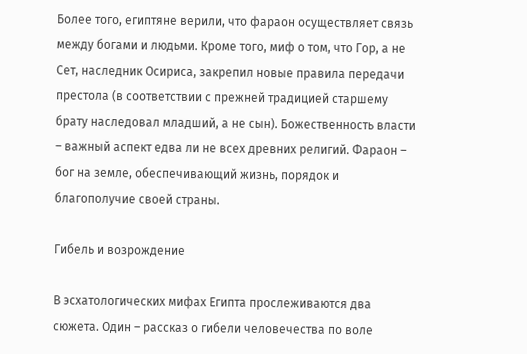Более того, египтяне верили, что фараон осуществляет связь между богами и людьми. Кроме того, миф о том, что Гор, а не Сет, наследник Осириса, закрепил новые правила передачи престола (в соответствии с прежней традицией старшему брату наследовал младший, а не сын). Божественность власти – важный аспект едва ли не всех древних религий. Фараон – бог на земле, обеспечивающий жизнь, порядок и благополучие своей страны.

Гибель и возрождение

В эсхатологических мифах Египта прослеживаются два сюжета. Один – рассказ о гибели человечества по воле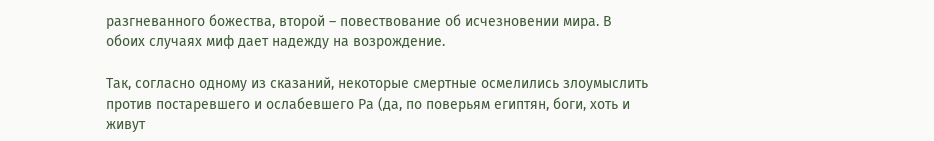разгневанного божества, второй – повествование об исчезновении мира. В обоих случаях миф дает надежду на возрождение.

Так, согласно одному из сказаний, некоторые смертные осмелились злоумыслить против постаревшего и ослабевшего Ра (да, по поверьям египтян, боги, хоть и живут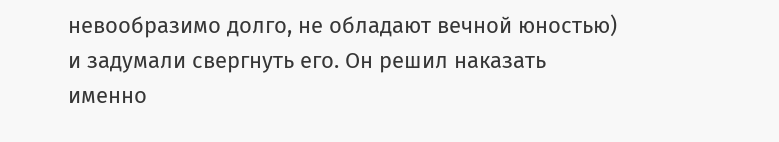невообразимо долго, не обладают вечной юностью) и задумали свергнуть его. Он решил наказать именно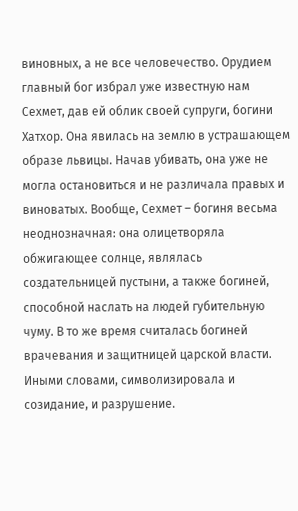виновных, а не все человечество. Орудием главный бог избрал уже известную нам Сехмет, дав ей облик своей супруги, богини Хатхор. Она явилась на землю в устрашающем образе львицы. Начав убивать, она уже не могла остановиться и не различала правых и виноватых. Вообще, Сехмет – богиня весьма неоднозначная: она олицетворяла обжигающее солнце, являлась создательницей пустыни, а также богиней, способной наслать на людей губительную чуму. В то же время считалась богиней врачевания и защитницей царской власти. Иными словами, символизировала и созидание, и разрушение.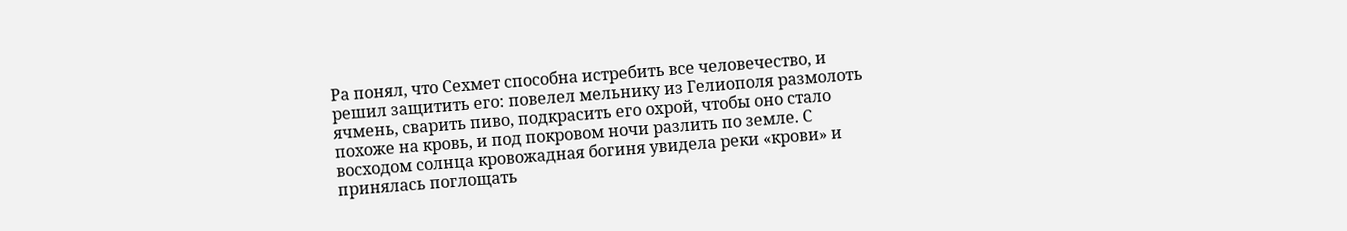Ра понял, что Сехмет способна истребить все человечество, и решил защитить его: повелел мельнику из Гелиополя размолоть ячмень, сварить пиво, подкрасить его охрой, чтобы оно стало похоже на кровь, и под покровом ночи разлить по земле. С восходом солнца кровожадная богиня увидела реки «крови» и принялась поглощать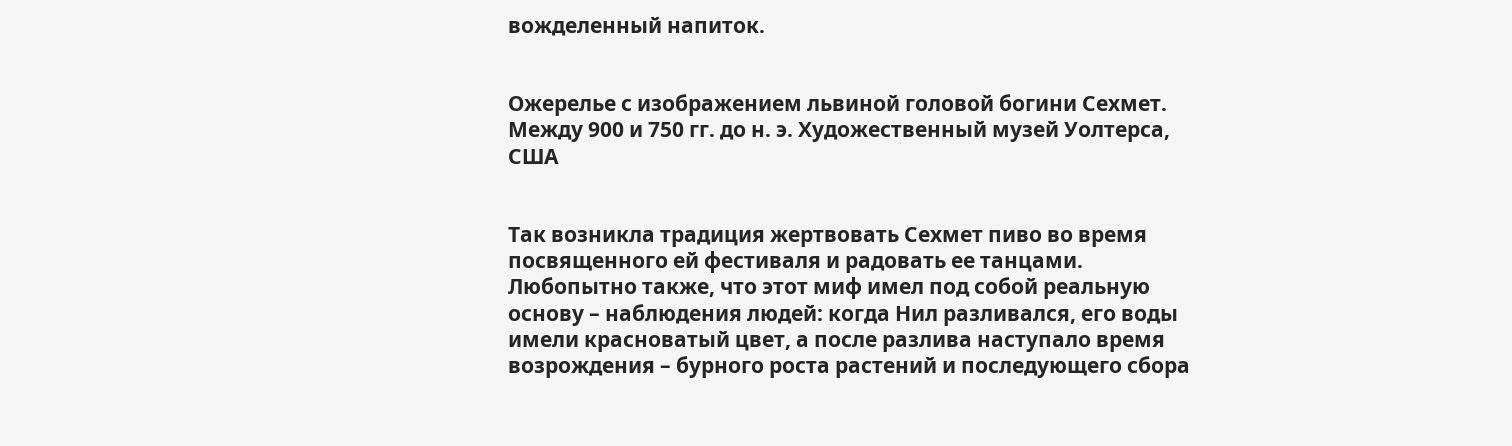вожделенный напиток.


Ожерелье с изображением львиной головой богини Сехмет. Между 900 и 750 гг. до н. э. Художественный музей Уолтерса, США


Так возникла традиция жертвовать Сехмет пиво во время посвященного ей фестиваля и радовать ее танцами. Любопытно также, что этот миф имел под собой реальную основу – наблюдения людей: когда Нил разливался, его воды имели красноватый цвет, а после разлива наступало время возрождения – бурного роста растений и последующего сбора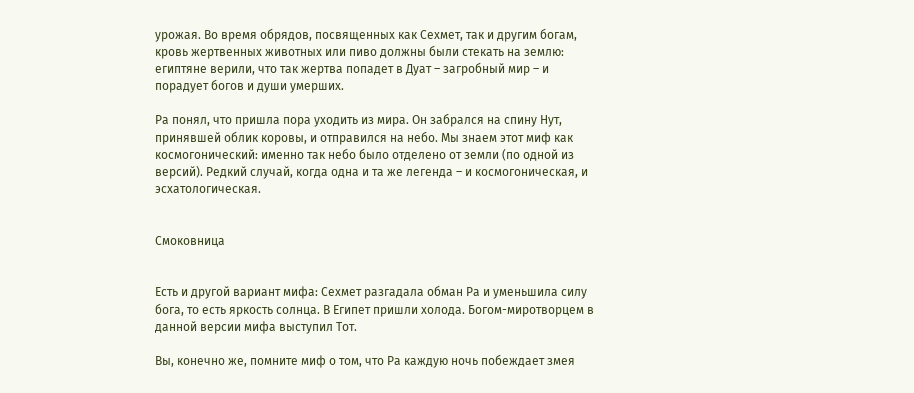урожая. Во время обрядов, посвященных как Сехмет, так и другим богам, кровь жертвенных животных или пиво должны были стекать на землю: египтяне верили, что так жертва попадет в Дуат – загробный мир – и порадует богов и души умерших.

Ра понял, что пришла пора уходить из мира. Он забрался на спину Нут, принявшей облик коровы, и отправился на небо. Мы знаем этот миф как космогонический: именно так небо было отделено от земли (по одной из версий). Редкий случай, когда одна и та же легенда – и космогоническая, и эсхатологическая.


Смоковница


Есть и другой вариант мифа: Сехмет разгадала обман Ра и уменьшила силу бога, то есть яркость солнца. В Египет пришли холода. Богом-миротворцем в данной версии мифа выступил Тот.

Вы, конечно же, помните миф о том, что Ра каждую ночь побеждает змея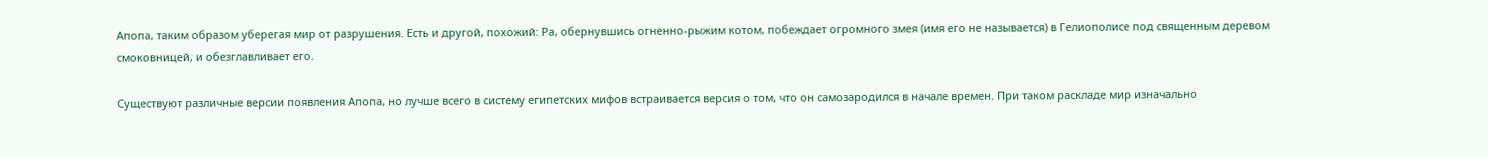Апопа, таким образом уберегая мир от разрушения. Есть и другой, похожий: Ра, обернувшись огненно-рыжим котом, побеждает огромного змея (имя его не называется) в Гелиополисе под священным деревом смоковницей, и обезглавливает его.

Существуют различные версии появления Апопа, но лучше всего в систему египетских мифов встраивается версия о том, что он самозародился в начале времен. При таком раскладе мир изначально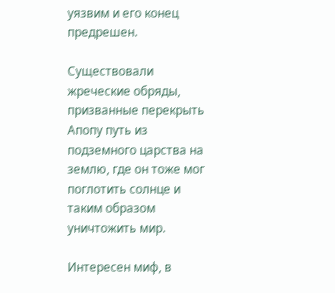уязвим и его конец предрешен.

Существовали жреческие обряды, призванные перекрыть Апопу путь из подземного царства на землю, где он тоже мог поглотить солнце и таким образом уничтожить мир.

Интересен миф, в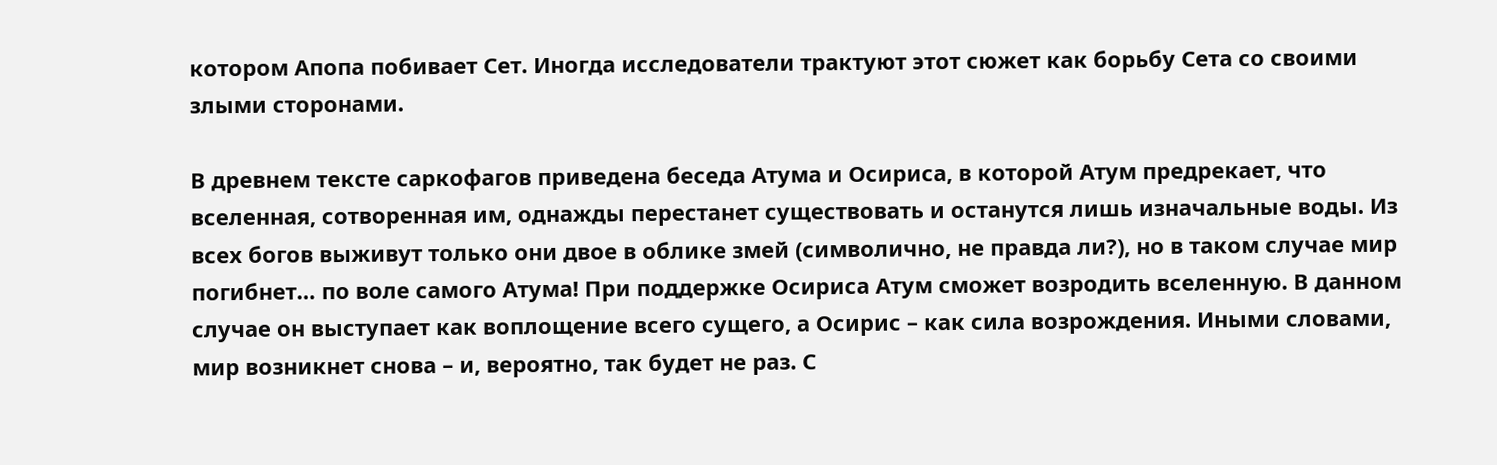котором Апопа побивает Сет. Иногда исследователи трактуют этот сюжет как борьбу Сета со своими злыми сторонами.

В древнем тексте саркофагов приведена беседа Атума и Осириса, в которой Атум предрекает, что вселенная, сотворенная им, однажды перестанет существовать и останутся лишь изначальные воды. Из всех богов выживут только они двое в облике змей (символично, не правда ли?), но в таком случае мир погибнет… по воле самого Атума! При поддержке Осириса Атум сможет возродить вселенную. В данном случае он выступает как воплощение всего сущего, а Осирис – как сила возрождения. Иными словами, мир возникнет снова – и, вероятно, так будет не раз. С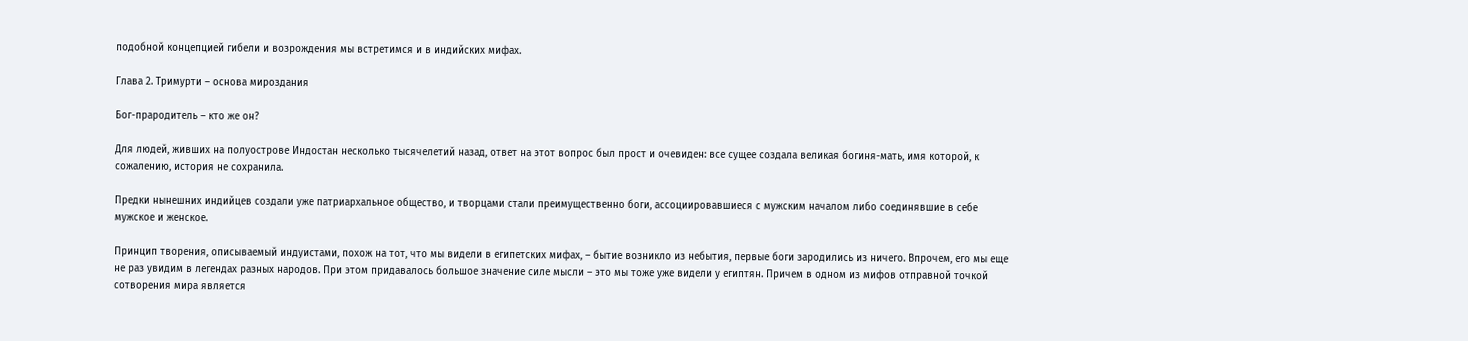подобной концепцией гибели и возрождения мы встретимся и в индийских мифах.

Глава 2. Тримурти – основа мироздания

Бог-прародитель – кто же он?

Для людей, живших на полуострове Индостан несколько тысячелетий назад, ответ на этот вопрос был прост и очевиден: все сущее создала великая богиня-мать, имя которой, к сожалению, история не сохранила.

Предки нынешних индийцев создали уже патриархальное общество, и творцами стали преимущественно боги, ассоциировавшиеся с мужским началом либо соединявшие в себе мужское и женское.

Принцип творения, описываемый индуистами, похож на тот, что мы видели в египетских мифах, – бытие возникло из небытия, первые боги зародились из ничего. Впрочем, его мы еще не раз увидим в легендах разных народов. При этом придавалось большое значение силе мысли – это мы тоже уже видели у египтян. Причем в одном из мифов отправной точкой сотворения мира является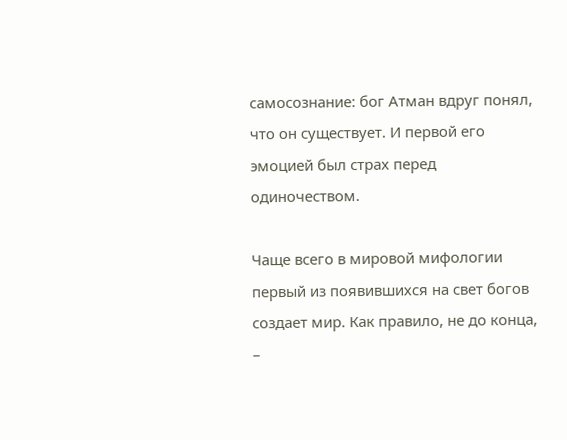самосознание: бог Атман вдруг понял, что он существует. И первой его эмоцией был страх перед одиночеством.

Чаще всего в мировой мифологии первый из появившихся на свет богов создает мир. Как правило, не до конца, –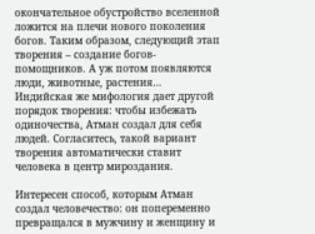окончательное обустройство вселенной ложится на плечи нового поколения богов. Таким образом, следующий этап творения – создание богов-помощников. А уж потом появляются люди, животные, растения… Индийская же мифология дает другой порядок творения: чтобы избежать одиночества, Атман создал для себя людей. Согласитесь, такой вариант творения автоматически ставит человека в центр мироздания.

Интересен способ, которым Атман создал человечество: он попеременно превращался в мужчину и женщину и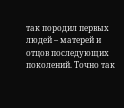так породил первых людей – матерей и отцов последующих поколений. Точно так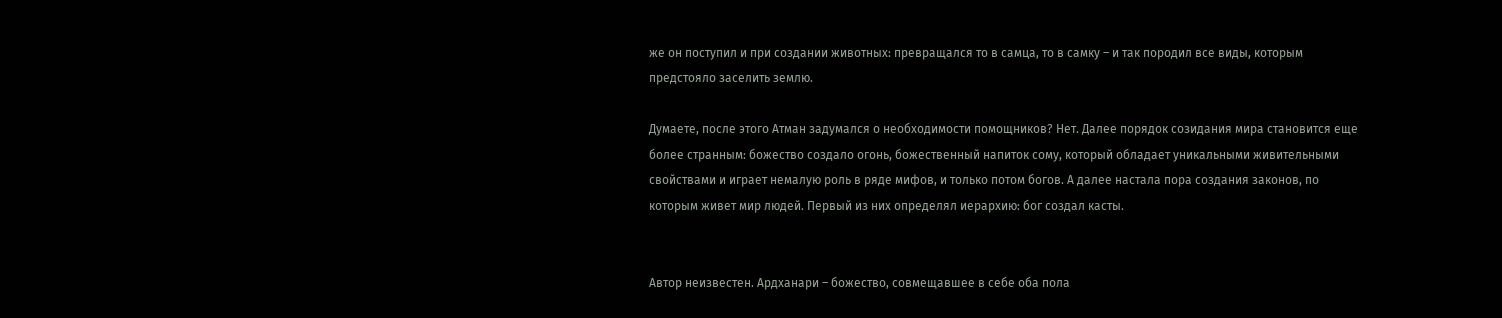же он поступил и при создании животных: превращался то в самца, то в самку – и так породил все виды, которым предстояло заселить землю.

Думаете, после этого Атман задумался о необходимости помощников? Нет. Далее порядок созидания мира становится еще более странным: божество создало огонь, божественный напиток сому, который обладает уникальными живительными свойствами и играет немалую роль в ряде мифов, и только потом богов. А далее настала пора создания законов, по которым живет мир людей. Первый из них определял иерархию: бог создал касты.


Автор неизвестен. Ардханари – божество, совмещавшее в себе оба пола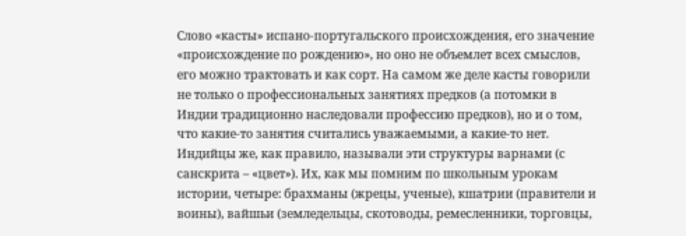Слово «касты» испано-португальского происхождения, его значение «происхождение по рождению», но оно не объемлет всех смыслов, его можно трактовать и как сорт. На самом же деле касты говорили не только о профессиональных занятиях предков (а потомки в Индии традиционно наследовали профессию предков), но и о том, что какие-то занятия считались уважаемыми, а какие-то нет. Индийцы же, как правило, называли эти структуры варнами (с санскрита – «цвет»). Их, как мы помним по школьным урокам истории, четыре: брахманы (жрецы, ученые), кшатрии (правители и воины), вайшьи (земледельцы, скотоводы, ремесленники, торговцы,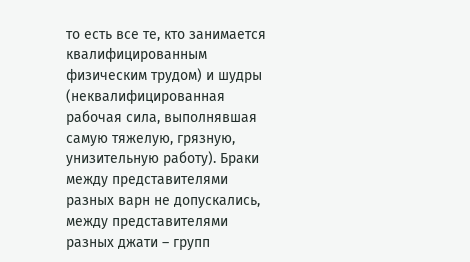то есть все те, кто занимается квалифицированным физическим трудом) и шудры (неквалифицированная рабочая сила, выполнявшая самую тяжелую, грязную, унизительную работу). Браки между представителями разных варн не допускались, между представителями разных джати – групп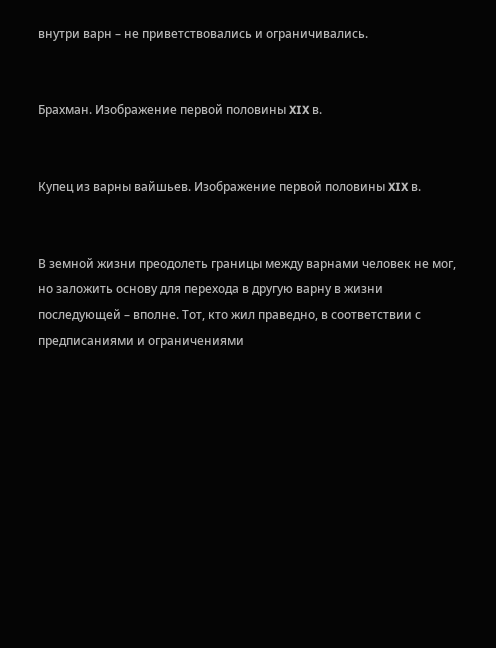внутри варн – не приветствовались и ограничивались.


Брахман. Изображение первой половины XIX в.


Купец из варны вайшьев. Изображение первой половины XIX в.


В земной жизни преодолеть границы между варнами человек не мог, но заложить основу для перехода в другую варну в жизни последующей – вполне. Тот, кто жил праведно, в соответствии с предписаниями и ограничениями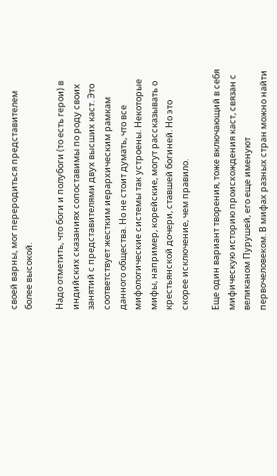своей варны, мог переродиться представителем более высокой.

Надо отметить, что боги и полубоги (то есть герои) в индийских сказаниях сопоставимы по роду своих занятий с представителями двух высших каст. Это соответствует жестким иерархическим рамкам данного общества. Но не стоит думать, что все мифологические системы так устроены. Некоторые мифы, например, корейские, могут рассказывать о крестьянской дочери, ставшей богиней. Но это скорее исключение, чем правило.

Еще один вариант творения, тоже включающий в себя мифическую историю происхождения каст, связан с великаном Пурушей, его еще именуют первочеловеком. В мифах разных стран можно найти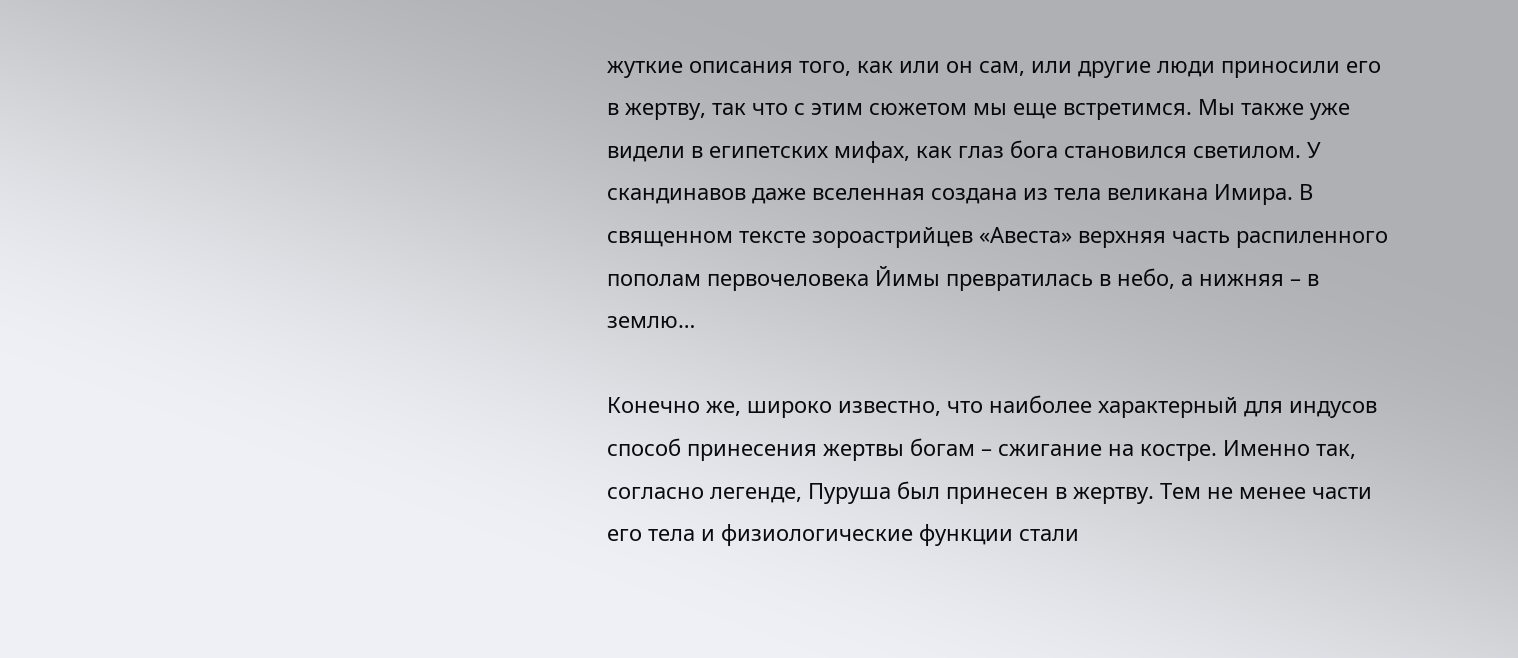жуткие описания того, как или он сам, или другие люди приносили его в жертву, так что с этим сюжетом мы еще встретимся. Мы также уже видели в египетских мифах, как глаз бога становился светилом. У скандинавов даже вселенная создана из тела великана Имира. В священном тексте зороастрийцев «Авеста» верхняя часть распиленного пополам первочеловека Йимы превратилась в небо, а нижняя – в землю…

Конечно же, широко известно, что наиболее характерный для индусов способ принесения жертвы богам – сжигание на костре. Именно так, согласно легенде, Пуруша был принесен в жертву. Тем не менее части его тела и физиологические функции стали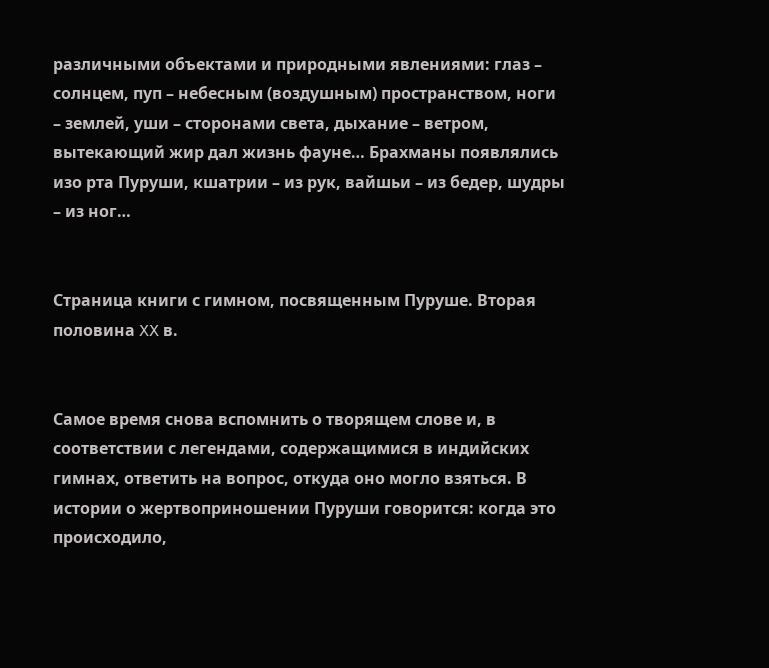различными объектами и природными явлениями: глаз – солнцем, пуп – небесным (воздушным) пространством, ноги – землей, уши – сторонами света, дыхание – ветром, вытекающий жир дал жизнь фауне… Брахманы появлялись изо рта Пуруши, кшатрии – из рук, вайшьи – из бедер, шудры – из ног…


Страница книги с гимном, посвященным Пуруше. Вторая половина XX в.


Самое время снова вспомнить о творящем слове и, в соответствии с легендами, содержащимися в индийских гимнах, ответить на вопрос, откуда оно могло взяться. В истории о жертвоприношении Пуруши говорится: когда это происходило,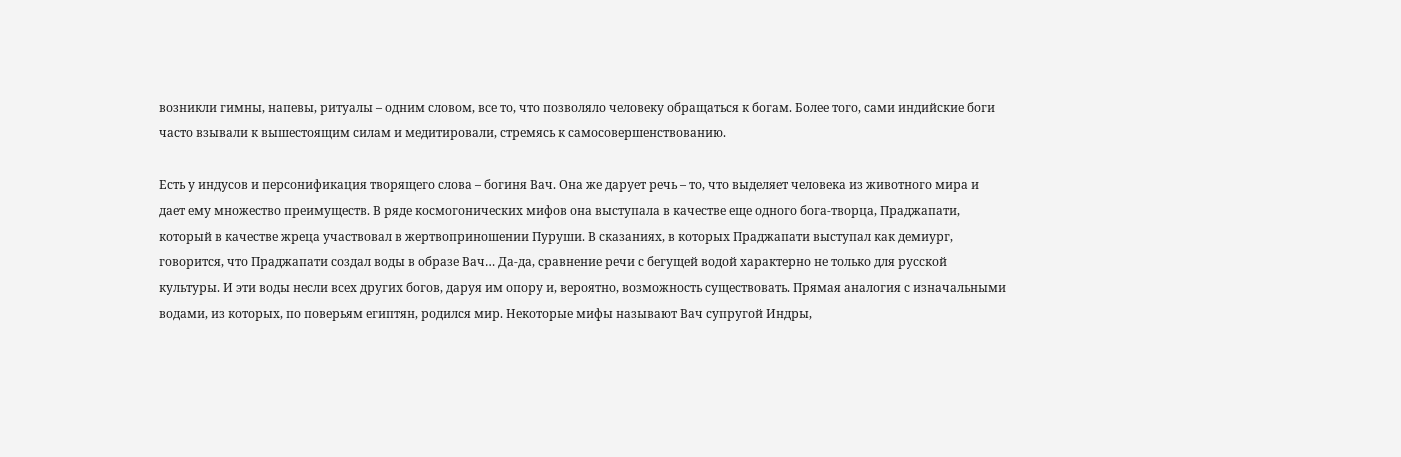возникли гимны, напевы, ритуалы – одним словом, все то, что позволяло человеку обращаться к богам. Более того, сами индийские боги часто взывали к вышестоящим силам и медитировали, стремясь к самосовершенствованию.

Есть у индусов и персонификация творящего слова – богиня Вач. Она же дарует речь – то, что выделяет человека из животного мира и дает ему множество преимуществ. В ряде космогонических мифов она выступала в качестве еще одного бога-творца, Праджапати, который в качестве жреца участвовал в жертвоприношении Пуруши. В сказаниях, в которых Праджапати выступал как демиург, говорится, что Праджапати создал воды в образе Вач… Да-да, сравнение речи с бегущей водой характерно не только для русской культуры. И эти воды несли всех других богов, даруя им опору и, вероятно, возможность существовать. Прямая аналогия с изначальными водами, из которых, по поверьям египтян, родился мир. Некоторые мифы называют Вач супругой Индры,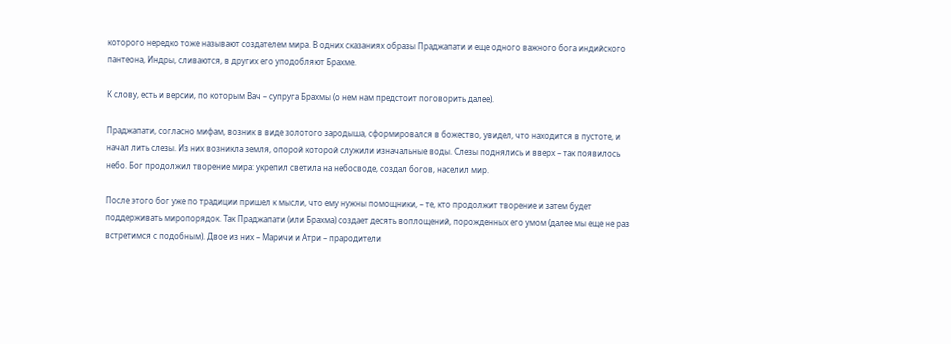которого нередко тоже называют создателем мира. В одних сказаниях образы Праджапати и еще одного важного бога индийского пантеона, Индры, сливаются, в других его уподобляют Брахме.

К слову, есть и версии, по которым Вач – супруга Брахмы (о нем нам предстоит поговорить далее).

Праджапати, согласно мифам, возник в виде золотого зародыша, сформировался в божество, увидел, что находится в пустоте, и начал лить слезы. Из них возникла земля, опорой которой служили изначальные воды. Слезы поднялись и вверх – так появилось небо. Бог продолжил творение мира: укрепил светила на небосводе, создал богов, населил мир.

После этого бог уже по традиции пришел к мысли, что ему нужны помощники, – те, кто продолжит творение и затем будет поддерживать миропорядок. Так Праджапати (или Брахма) создает десять воплощений, порожденных его умом (далее мы еще не раз встретимся с подобным). Двое из них – Маричи и Атри – прародители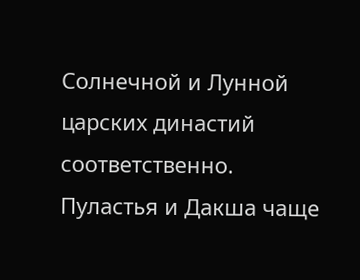Солнечной и Лунной царских династий соответственно. Пуластья и Дакша чаще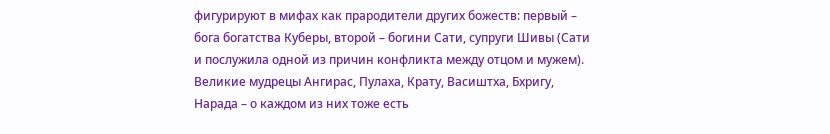фигурируют в мифах как прародители других божеств: первый – бога богатства Куберы, второй – богини Сати, супруги Шивы (Сати и послужила одной из причин конфликта между отцом и мужем). Великие мудрецы Ангирас, Пулаха, Крату, Васиштха, Бхригу, Нарада – о каждом из них тоже есть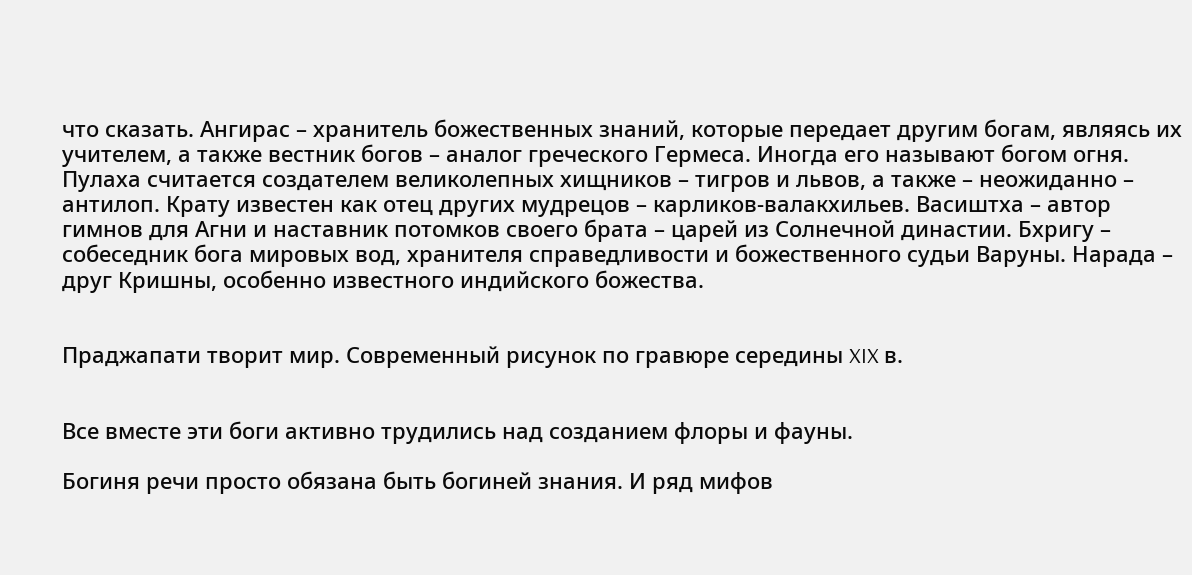что сказать. Ангирас – хранитель божественных знаний, которые передает другим богам, являясь их учителем, а также вестник богов – аналог греческого Гермеса. Иногда его называют богом огня. Пулаха считается создателем великолепных хищников – тигров и львов, а также – неожиданно – антилоп. Крату известен как отец других мудрецов – карликов-валакхильев. Васиштха – автор гимнов для Агни и наставник потомков своего брата – царей из Солнечной династии. Бхригу – собеседник бога мировых вод, хранителя справедливости и божественного судьи Варуны. Нарада – друг Кришны, особенно известного индийского божества.


Праджапати творит мир. Современный рисунок по гравюре середины XIX в.


Все вместе эти боги активно трудились над созданием флоры и фауны.

Богиня речи просто обязана быть богиней знания. И ряд мифов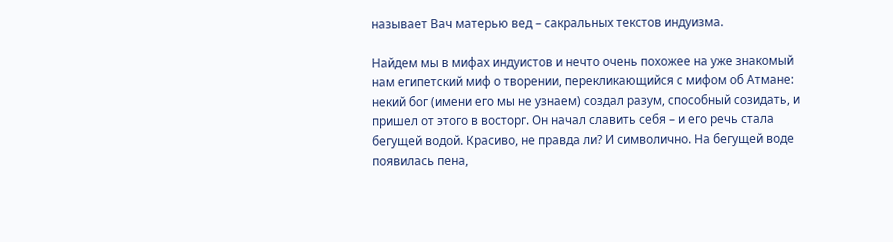называет Вач матерью вед – сакральных текстов индуизма.

Найдем мы в мифах индуистов и нечто очень похожее на уже знакомый нам египетский миф о творении, перекликающийся с мифом об Атмане: некий бог (имени его мы не узнаем) создал разум, способный созидать, и пришел от этого в восторг. Он начал славить себя – и его речь стала бегущей водой. Красиво, не правда ли? И символично. На бегущей воде появилась пена,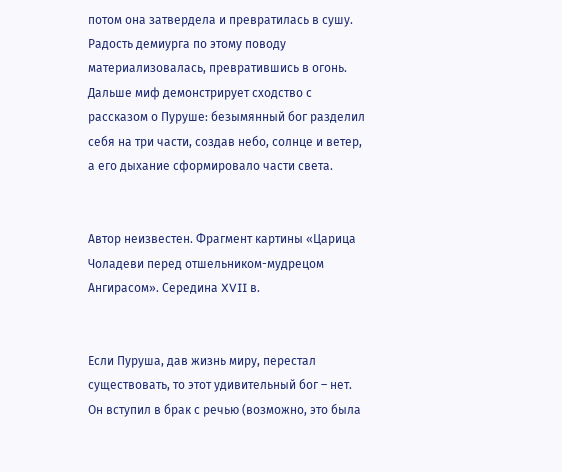потом она затвердела и превратилась в сушу. Радость демиурга по этому поводу материализовалась, превратившись в огонь. Дальше миф демонстрирует сходство с рассказом о Пуруше: безымянный бог разделил себя на три части, создав небо, солнце и ветер, а его дыхание сформировало части света.


Автор неизвестен. Фрагмент картины «Царица Чоладеви перед отшельником-мудрецом Ангирасом». Середина XVII в.


Если Пуруша, дав жизнь миру, перестал существовать, то этот удивительный бог – нет. Он вступил в брак с речью (возможно, это была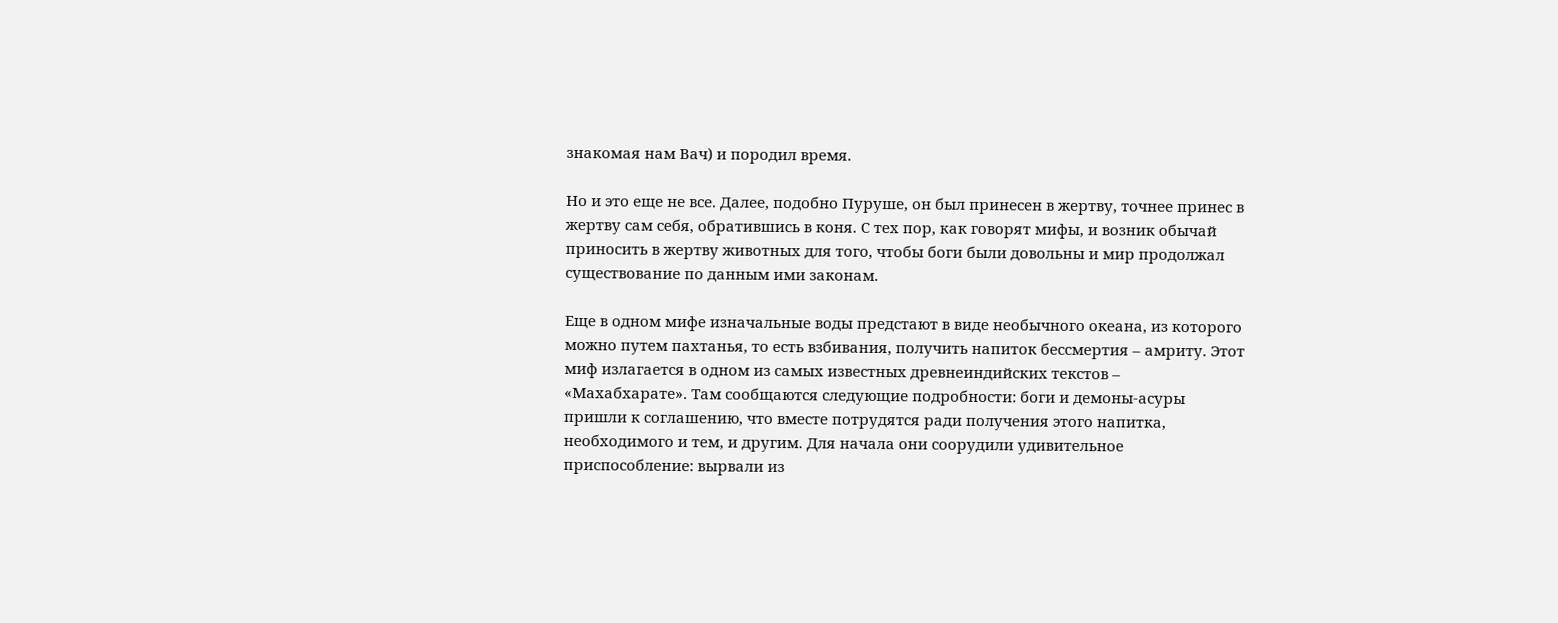знакомая нам Вач) и породил время.

Но и это еще не все. Далее, подобно Пуруше, он был принесен в жертву, точнее принес в жертву сам себя, обратившись в коня. С тех пор, как говорят мифы, и возник обычай приносить в жертву животных для того, чтобы боги были довольны и мир продолжал существование по данным ими законам.

Еще в одном мифе изначальные воды предстают в виде необычного океана, из которого можно путем пахтанья, то есть взбивания, получить напиток бессмертия – амриту. Этот миф излагается в одном из самых известных древнеиндийских текстов – «Махабхарате». Там сообщаются следующие подробности: боги и демоны-асуры пришли к соглашению, что вместе потрудятся ради получения этого напитка, необходимого и тем, и другим. Для начала они соорудили удивительное приспособление: вырвали из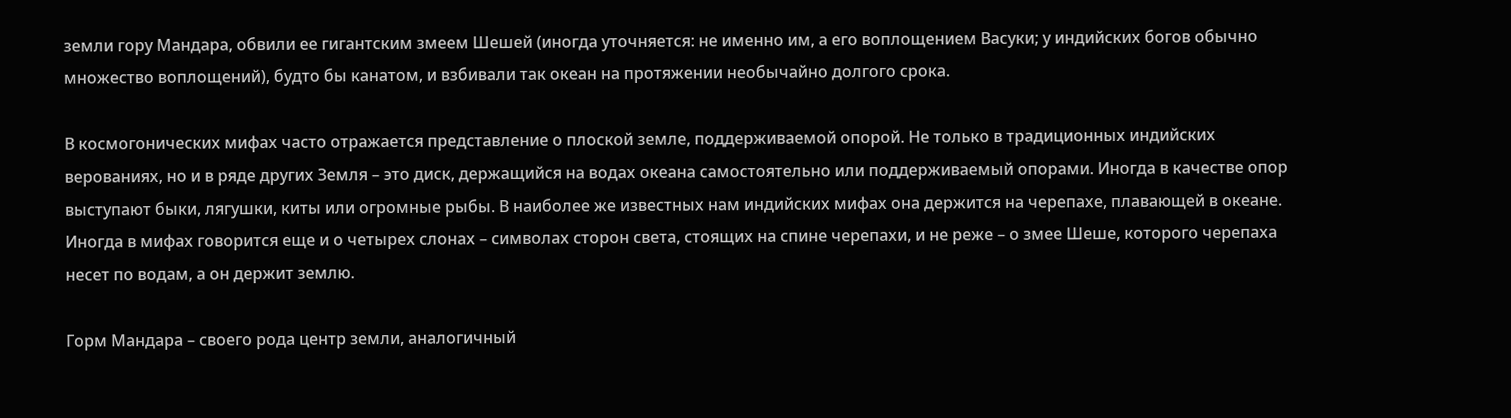земли гору Мандара, обвили ее гигантским змеем Шешей (иногда уточняется: не именно им, а его воплощением Васуки; у индийских богов обычно множество воплощений), будто бы канатом, и взбивали так океан на протяжении необычайно долгого срока.

В космогонических мифах часто отражается представление о плоской земле, поддерживаемой опорой. Не только в традиционных индийских верованиях, но и в ряде других Земля – это диск, держащийся на водах океана самостоятельно или поддерживаемый опорами. Иногда в качестве опор выступают быки, лягушки, киты или огромные рыбы. В наиболее же известных нам индийских мифах она держится на черепахе, плавающей в океане. Иногда в мифах говорится еще и о четырех слонах – символах сторон света, стоящих на спине черепахи, и не реже – о змее Шеше, которого черепаха несет по водам, а он держит землю.

Горм Мандара – своего рода центр земли, аналогичный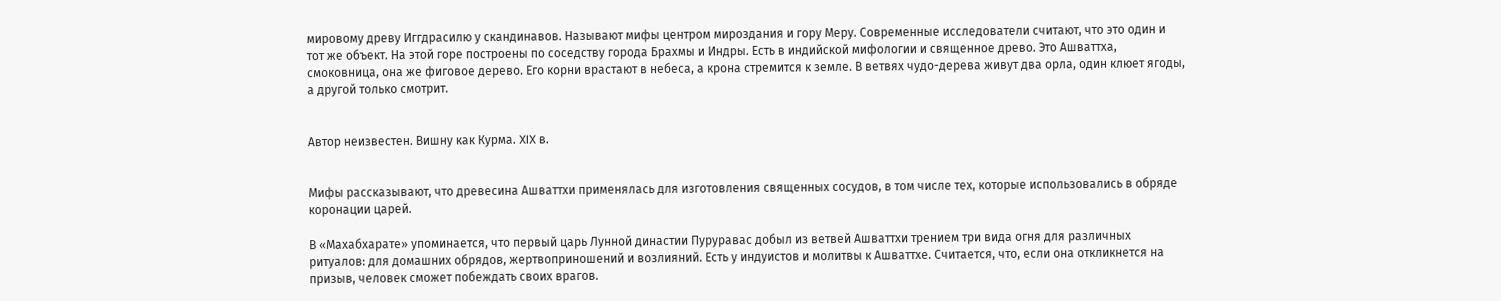мировому древу Иггдрасилю у скандинавов. Называют мифы центром мироздания и гору Меру. Современные исследователи считают, что это один и тот же объект. На этой горе построены по соседству города Брахмы и Индры. Есть в индийской мифологии и священное древо. Это Ашваттха, смоковница, она же фиговое дерево. Его корни врастают в небеса, а крона стремится к земле. В ветвях чудо-дерева живут два орла, один клюет ягоды, а другой только смотрит.


Автор неизвестен. Вишну как Курма. XIX в.


Мифы рассказывают, что древесина Ашваттхи применялась для изготовления священных сосудов, в том числе тех, которые использовались в обряде коронации царей.

В «Махабхарате» упоминается, что первый царь Лунной династии Пуруравас добыл из ветвей Ашваттхи трением три вида огня для различных ритуалов: для домашних обрядов, жертвоприношений и возлияний. Есть у индуистов и молитвы к Ашваттхе. Считается, что, если она откликнется на призыв, человек сможет побеждать своих врагов.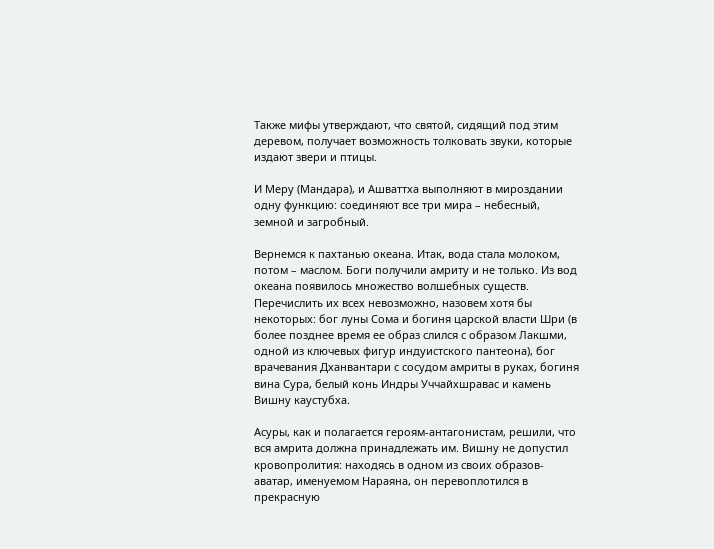Также мифы утверждают, что святой, сидящий под этим деревом, получает возможность толковать звуки, которые издают звери и птицы.

И Меру (Мандара), и Ашваттха выполняют в мироздании одну функцию: соединяют все три мира – небесный, земной и загробный.

Вернемся к пахтанью океана. Итак, вода стала молоком, потом – маслом. Боги получили амриту и не только. Из вод океана появилось множество волшебных существ. Перечислить их всех невозможно, назовем хотя бы некоторых: бог луны Сома и богиня царской власти Шри (в более позднее время ее образ слился с образом Лакшми, одной из ключевых фигур индуистского пантеона), бог врачевания Дханвантари с сосудом амриты в руках, богиня вина Сура, белый конь Индры Уччайхшравас и камень Вишну каустубха.

Асуры, как и полагается героям-антагонистам, решили, что вся амрита должна принадлежать им. Вишну не допустил кровопролития: находясь в одном из своих образов-аватар, именуемом Нараяна, он перевоплотился в прекрасную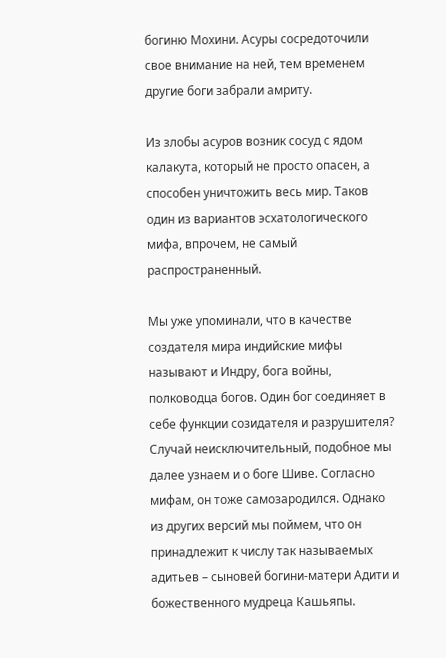богиню Мохини. Асуры сосредоточили свое внимание на ней, тем временем другие боги забрали амриту.

Из злобы асуров возник сосуд с ядом калакута, который не просто опасен, а способен уничтожить весь мир. Таков один из вариантов эсхатологического мифа, впрочем, не самый распространенный.

Мы уже упоминали, что в качестве создателя мира индийские мифы называют и Индру, бога войны, полководца богов. Один бог соединяет в себе функции созидателя и разрушителя? Случай неисключительный, подобное мы далее узнаем и о боге Шиве. Согласно мифам, он тоже самозародился. Однако из других версий мы поймем, что он принадлежит к числу так называемых адитьев – сыновей богини-матери Адити и божественного мудреца Кашьяпы.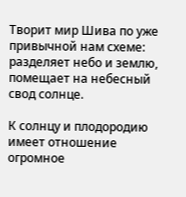Творит мир Шива по уже привычной нам схеме: разделяет небо и землю, помещает на небесный свод солнце.

К солнцу и плодородию имеет отношение огромное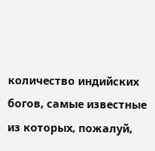количество индийских богов, самые известные из которых, пожалуй,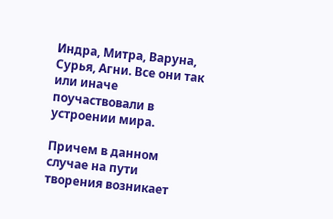Индра, Митра, Варуна, Сурья, Агни. Все они так или иначе поучаствовали в устроении мира.

Причем в данном случае на пути творения возникает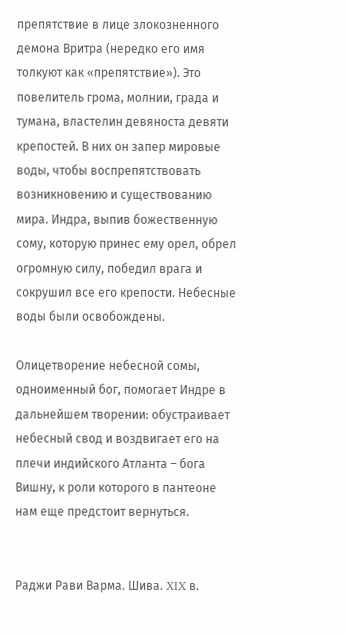препятствие в лице злокозненного демона Вритра (нередко его имя толкуют как «препятствие»). Это повелитель грома, молнии, града и тумана, властелин девяноста девяти крепостей. В них он запер мировые воды, чтобы воспрепятствовать возникновению и существованию мира. Индра, выпив божественную сому, которую принес ему орел, обрел огромную силу, победил врага и сокрушил все его крепости. Небесные воды были освобождены.

Олицетворение небесной сомы, одноименный бог, помогает Индре в дальнейшем творении: обустраивает небесный свод и воздвигает его на плечи индийского Атланта – бога Вишну, к роли которого в пантеоне нам еще предстоит вернуться.


Раджи Рави Варма. Шива. XIX в.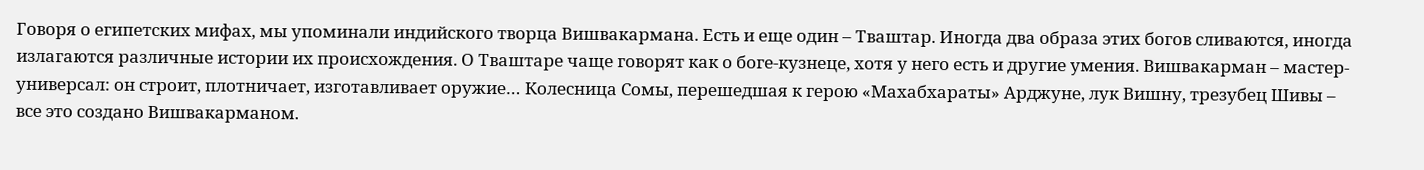Говоря о египетских мифах, мы упоминали индийского творца Вишвакармана. Есть и еще один – Тваштар. Иногда два образа этих богов сливаются, иногда излагаются различные истории их происхождения. О Тваштаре чаще говорят как о боге-кузнеце, хотя у него есть и другие умения. Вишвакарман – мастер-универсал: он строит, плотничает, изготавливает оружие… Колесница Сомы, перешедшая к герою «Махабхараты» Арджуне, лук Вишну, трезубец Шивы – все это создано Вишвакарманом.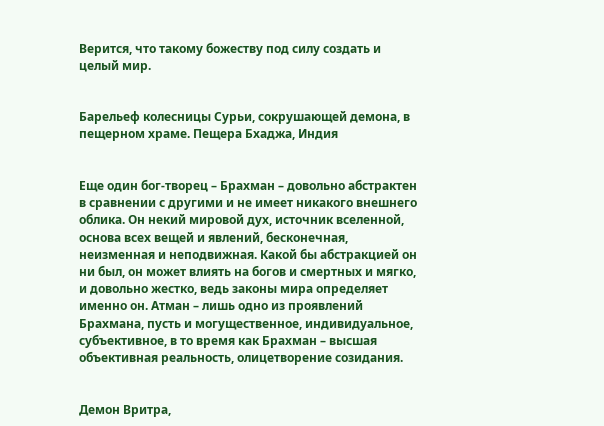Верится, что такому божеству под силу создать и целый мир.


Барельеф колесницы Сурьи, сокрушающей демона, в пещерном храме. Пещера Бхаджа, Индия


Еще один бог-творец – Брахман – довольно абстрактен в сравнении с другими и не имеет никакого внешнего облика. Он некий мировой дух, источник вселенной, основа всех вещей и явлений, бесконечная, неизменная и неподвижная. Какой бы абстракцией он ни был, он может влиять на богов и смертных и мягко, и довольно жестко, ведь законы мира определяет именно он. Атман – лишь одно из проявлений Брахмана, пусть и могущественное, индивидуальное, субъективное, в то время как Брахман – высшая объективная реальность, олицетворение созидания.


Демон Вритра,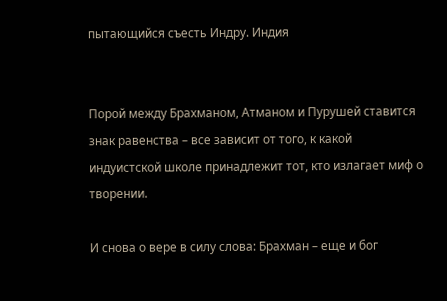пытающийся съесть Индру. Индия


Порой между Брахманом, Атманом и Пурушей ставится знак равенства – все зависит от того, к какой индуистской школе принадлежит тот, кто излагает миф о творении.

И снова о вере в силу слова: Брахман – еще и бог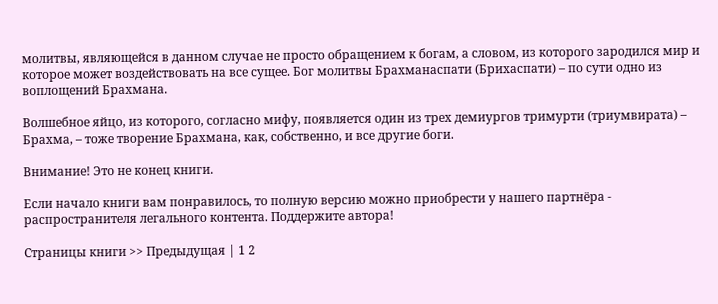молитвы, являющейся в данном случае не просто обращением к богам, а словом, из которого зародился мир и которое может воздействовать на все сущее. Бог молитвы Брахманаспати (Брихаспати) – по сути одно из воплощений Брахмана.

Волшебное яйцо, из которого, согласно мифу, появляется один из трех демиургов тримурти (триумвирата) – Брахма, – тоже творение Брахмана, как, собственно, и все другие боги.

Внимание! Это не конец книги.

Если начало книги вам понравилось, то полную версию можно приобрести у нашего партнёра - распространителя легального контента. Поддержите автора!

Страницы книги >> Предыдущая | 1 2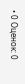• 0 Оценок: 0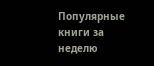Популярные книги за неделю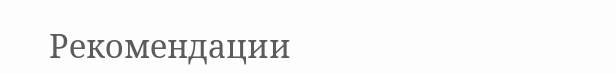Рекомендации